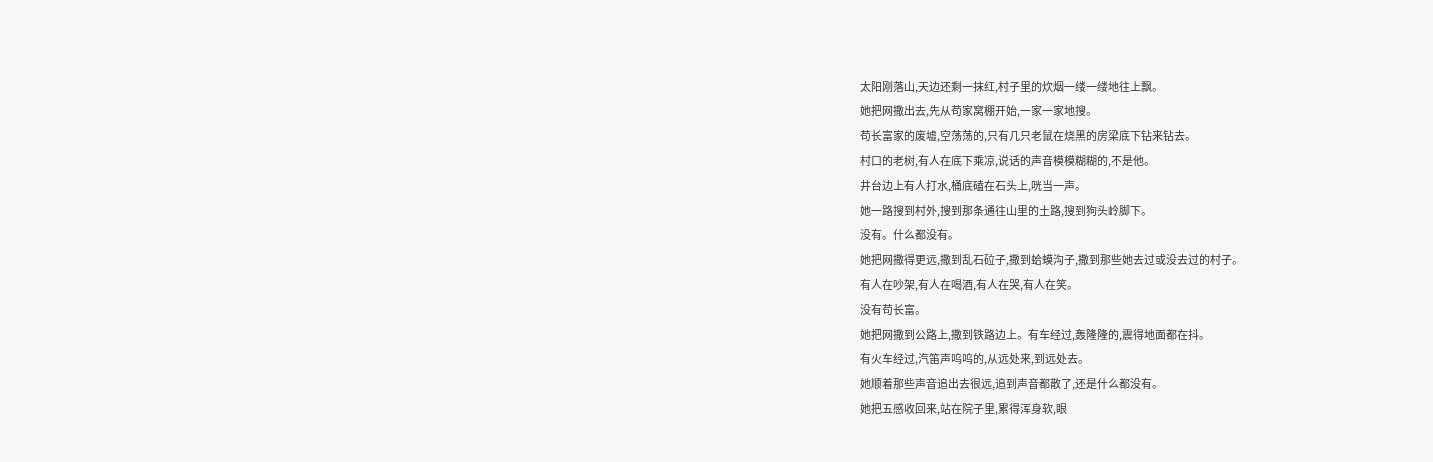太阳刚落山,天边还剩一抹红,村子里的炊烟一缕一缕地往上飘。
她把网撒出去,先从苟家窝棚开始,一家一家地搜。
苟长富家的废墟,空荡荡的,只有几只老鼠在烧黑的房梁底下钻来钻去。
村口的老树,有人在底下乘凉,说话的声音模模糊糊的,不是他。
井台边上有人打水,桶底磕在石头上,咣当一声。
她一路搜到村外,搜到那条通往山里的土路,搜到狗头岭脚下。
没有。什么都没有。
她把网撒得更远,撒到乱石砬子,撒到蛤蟆沟子,撒到那些她去过或没去过的村子。
有人在吵架,有人在喝酒,有人在哭,有人在笑。
没有苟长富。
她把网撒到公路上,撒到铁路边上。有车经过,轰隆隆的,震得地面都在抖。
有火车经过,汽笛声呜呜的,从远处来,到远处去。
她顺着那些声音追出去很远,追到声音都散了,还是什么都没有。
她把五感收回来,站在院子里,累得浑身软,眼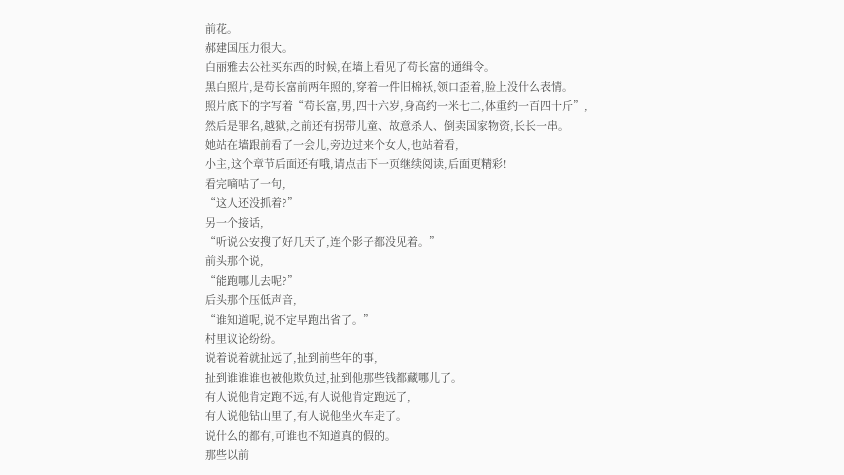前花。
郝建国压力很大。
白丽雅去公社买东西的时候,在墙上看见了苟长富的通缉令。
黑白照片,是苟长富前两年照的,穿着一件旧棉袄,领口歪着,脸上没什么表情。
照片底下的字写着“苟长富,男,四十六岁,身高约一米七二,体重约一百四十斤”,
然后是罪名,越狱,之前还有拐带儿童、故意杀人、倒卖国家物资,长长一串。
她站在墙跟前看了一会儿,旁边过来个女人,也站着看,
小主,这个章节后面还有哦,请点击下一页继续阅读,后面更精彩!
看完嘀咕了一句,
“这人还没抓着?”
另一个接话,
“听说公安搜了好几天了,连个影子都没见着。”
前头那个说,
“能跑哪儿去呢?”
后头那个压低声音,
“谁知道呢,说不定早跑出省了。”
村里议论纷纷。
说着说着就扯远了,扯到前些年的事,
扯到谁谁谁也被他欺负过,扯到他那些钱都藏哪儿了。
有人说他肯定跑不远,有人说他肯定跑远了,
有人说他钻山里了,有人说他坐火车走了。
说什么的都有,可谁也不知道真的假的。
那些以前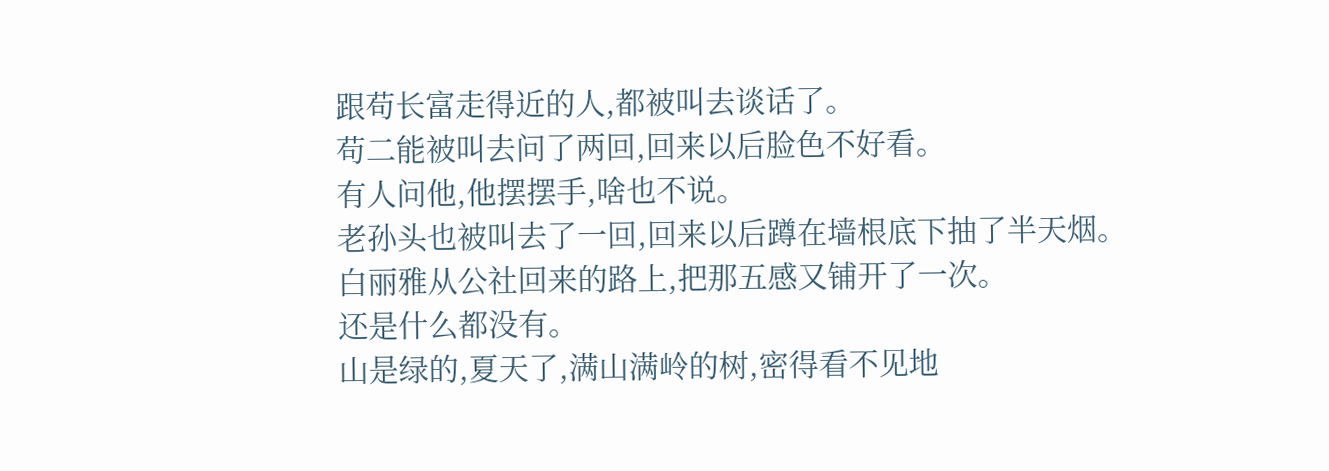跟苟长富走得近的人,都被叫去谈话了。
苟二能被叫去问了两回,回来以后脸色不好看。
有人问他,他摆摆手,啥也不说。
老孙头也被叫去了一回,回来以后蹲在墙根底下抽了半天烟。
白丽雅从公社回来的路上,把那五感又铺开了一次。
还是什么都没有。
山是绿的,夏天了,满山满岭的树,密得看不见地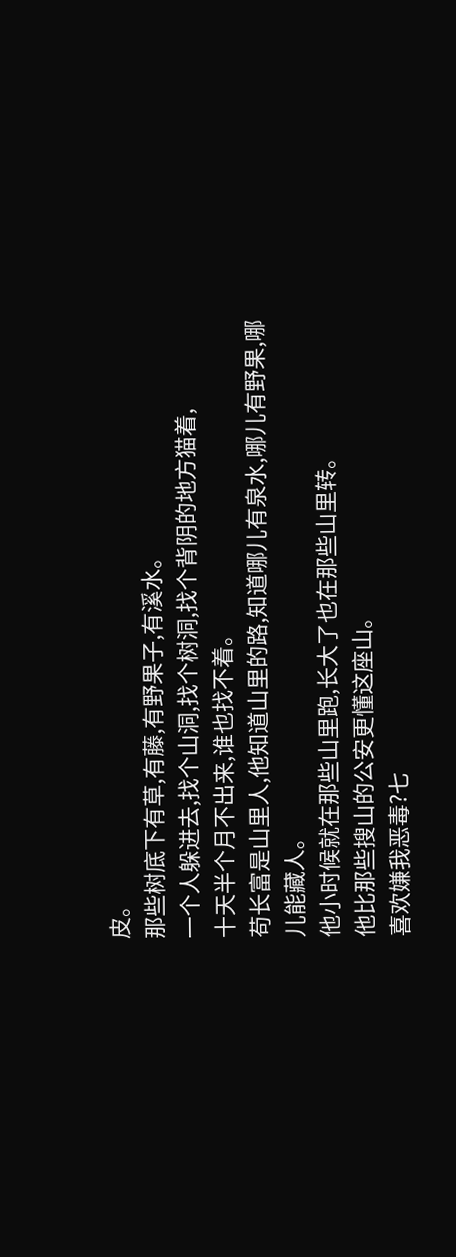皮。
那些树底下有草,有藤,有野果子,有溪水。
一个人躲进去,找个山洞,找个树洞,找个背阴的地方猫着,
十天半个月不出来,谁也找不着。
苟长富是山里人,他知道山里的路,知道哪儿有泉水,哪儿有野果,哪儿能藏人。
他小时候就在那些山里跑,长大了也在那些山里转。
他比那些搜山的公安更懂这座山。
喜欢嫌我恶毒?七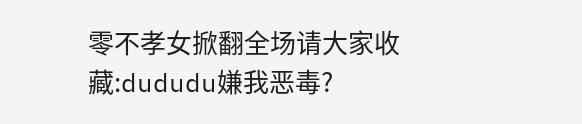零不孝女掀翻全场请大家收藏:dududu嫌我恶毒?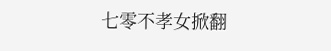七零不孝女掀翻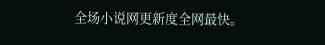全场小说网更新度全网最快。